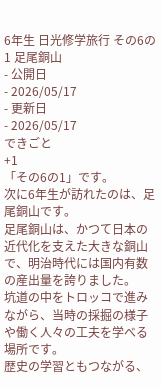6年生 日光修学旅行 その6の1 足尾銅山
- 公開日
- 2026/05/17
- 更新日
- 2026/05/17
できごと
+1
「その6の1」です。
次に6年生が訪れたのは、足尾銅山です。
足尾銅山は、かつて日本の近代化を支えた大きな銅山で、明治時代には国内有数の産出量を誇りました。
坑道の中をトロッコで進みながら、当時の採掘の様子や働く人々の工夫を学べる場所です。
歴史の学習ともつながる、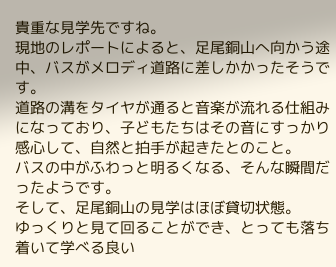貴重な見学先ですね。
現地のレポートによると、足尾銅山へ向かう途中、バスがメロディ道路に差しかかったそうです。
道路の溝をタイヤが通ると音楽が流れる仕組みになっており、子どもたちはその音にすっかり感心して、自然と拍手が起きたとのこと。
バスの中がふわっと明るくなる、そんな瞬間だったようです。
そして、足尾銅山の見学はほぼ貸切状態。
ゆっくりと見て回ることができ、とっても落ち着いて学べる良い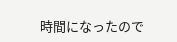時間になったので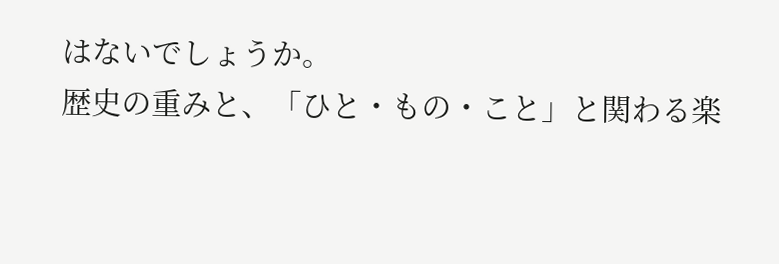はないでしょうか。
歴史の重みと、「ひと・もの・こと」と関わる楽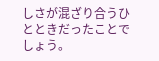しさが混ざり合うひとときだったことでしょう。